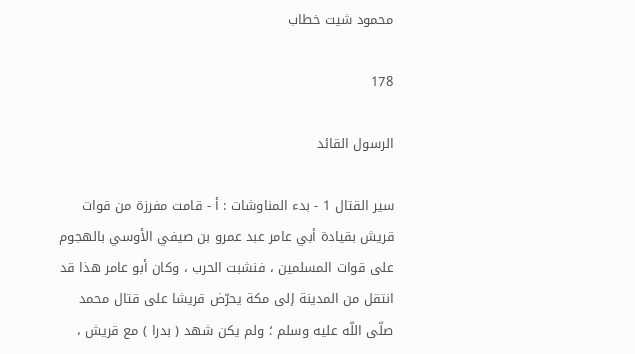محمود شيت خطاب

178

الرسول القائد

سير القتال 1 - بدء المناوشات : أ - قامت مفرزة من قوات قريش بقيادة أبي عامر عبد عمرو بن صيفي الأوسي بالهجوم على قوات المسلمين ، فنشبت الحرب ، وكان أبو عامر هذا قد انتقل من المدينة إلى مكة يحرّض قريشا على قتال محمد صلّى اللّه عليه وسلم ؛ ولم يكن شهد ( بدرا ) مع قريش ،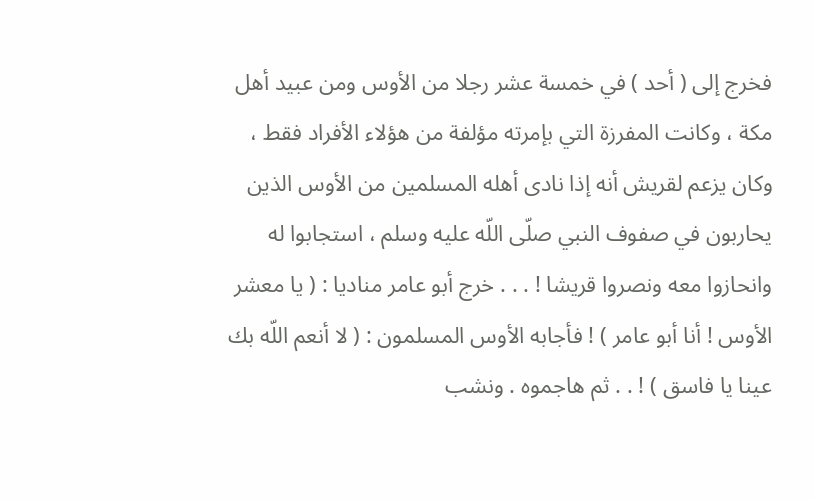فخرج إلى ( أحد ) في خمسة عشر رجلا من الأوس ومن عبيد أهل مكة ، وكانت المفرزة التي بإمرته مؤلفة من هؤلاء الأفراد فقط ، وكان يزعم لقريش أنه إذا نادى أهله المسلمين من الأوس الذين يحاربون في صفوف النبي صلّى اللّه عليه وسلم ، استجابوا له وانحازوا معه ونصروا قريشا ! . . . خرج أبو عامر مناديا : ( يا معشر الأوس ! أنا أبو عامر ) ! فأجابه الأوس المسلمون : ( لا أنعم اللّه بك عينا يا فاسق ) ! . . ثم هاجموه . ونشب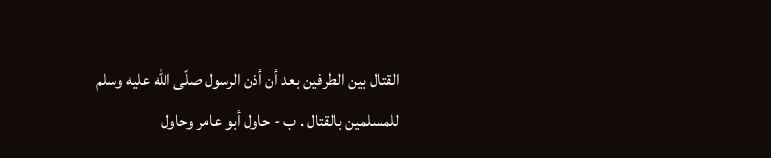القتال بين الطرفين بعد أن أذن الرسول صلّى اللّه عليه وسلم للمسلمين بالقتال . ب - حاول أبو عامر وحاول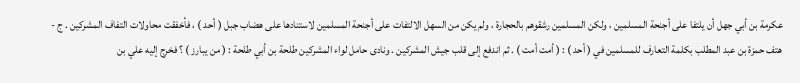عكرمة بن أبي جهل أن يلتفا على أجنحة المسلمين ، ولكن المسلمين رشقوهم بالحجارة ، ولم يكن من السهل الالتفات على أجنحة المسلمين لاستنادها على هضاب جبل ( أحد ) ، فأخفقت محاولات التفاف المشركين . ج - هتف حمزة بن عبد المطلب بكلمة التعارف للمسلمين في ( أحد ) : ( أمت أمت ) . ثم اندفع إلى قلب جيش المشركين . ونادى حامل لواء المشركين طلحة بن أبي طلحة : ( من يبارز ) ؟ فخرج إليه علي بن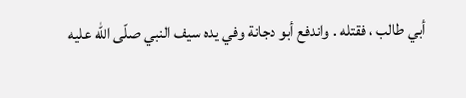أبي طالب ، فقتله . واندفع أبو دجانة وفي يده سيف النبي صلّى اللّه عليه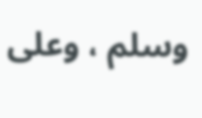وسلم ، وعلى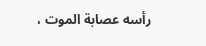رأسه عصابة الموت ،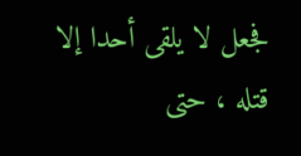فجعل لا يلقى أحدا إلا قتله ، حتى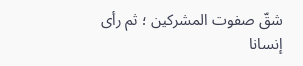شقّ صفوت المشركين ؛ ثم رأى إنسانا